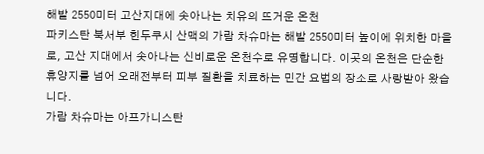해발 2550미터 고산지대에 솟아나는 치유의 뜨거운 온천
파키스탄 북서부 힌두쿠시 산맥의 가람 차슈마는 해발 2550미터 높이에 위치한 마을로, 고산 지대에서 솟아나는 신비로운 온천수로 유명합니다. 이곳의 온천은 단순한 휴양지를 넘어 오래전부터 피부 질환을 치료하는 민간 요법의 장소로 사랑받아 왔습니다.
가람 차슈마는 아프가니스탄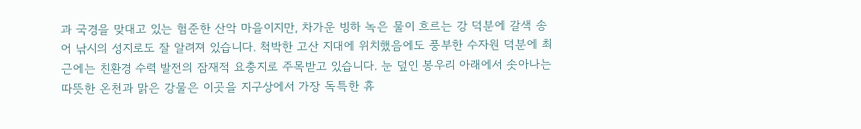과 국경을 맞대고 있는 험준한 산악 마을이지만, 차가운 빙하 녹은 물이 흐르는 강 덕분에 갈색 송어 낚시의 성지로도 잘 알려져 있습니다. 척박한 고산 지대에 위치했음에도 풍부한 수자원 덕분에 최근에는 친환경 수력 발전의 잠재적 요충지로 주목받고 있습니다. 눈 덮인 봉우리 아래에서 솟아나는 따뜻한 온천과 맑은 강물은 이곳을 지구상에서 가장 독특한 휴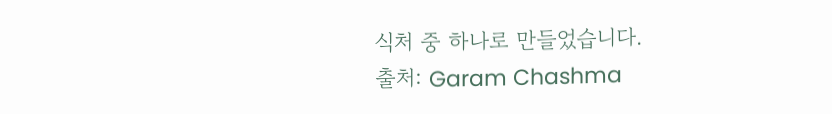식처 중 하나로 만들었습니다.
출처: Garam Chashma